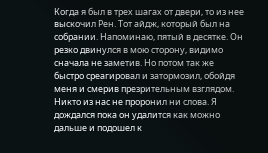Когда я был в трех шагах от двери, то из нее выскочил Рен. Тот айдж, который был на собрании. Напоминаю, пятый в десятке. Он резко двинулся в мою сторону, видимо сначала не заметив. Но потом так же быстро среагировал и затормозил, обойдя меня и смерив презрительным взглядом. Никто из нас не проронил ни слова. Я дождался пока он удалится как можно дальше и подошел к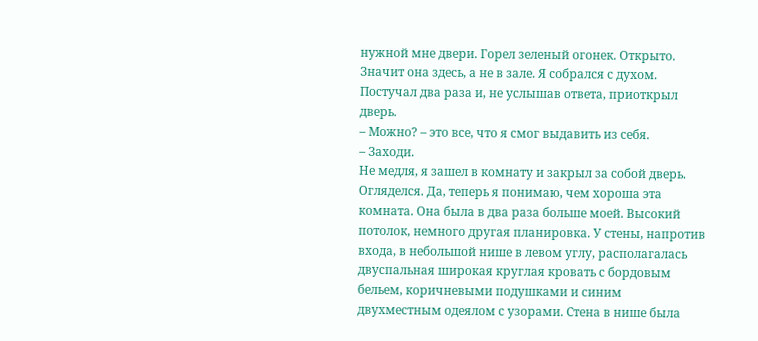нужной мне двери. Горел зеленый огонек. Открыто. Значит она здесь, а не в зале. Я собрался с духом. Постучал два раза и, не услышав ответа, приоткрыл дверь.
– Можно? – это все, что я смог выдавить из себя.
– Заходи.
Не медля, я зашел в комнату и закрыл за собой дверь. Огляделся. Да, теперь я понимаю, чем хороша эта комната. Она была в два раза больше моей. Высокий потолок, немного другая планировка. У стены, напротив входа, в небольшой нише в левом углу, располагалась двуспальная широкая круглая кровать с бордовым бельем, коричневыми подушками и синим двухместным одеялом с узорами. Стена в нише была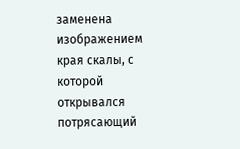заменена изображением края скалы, с которой открывался потрясающий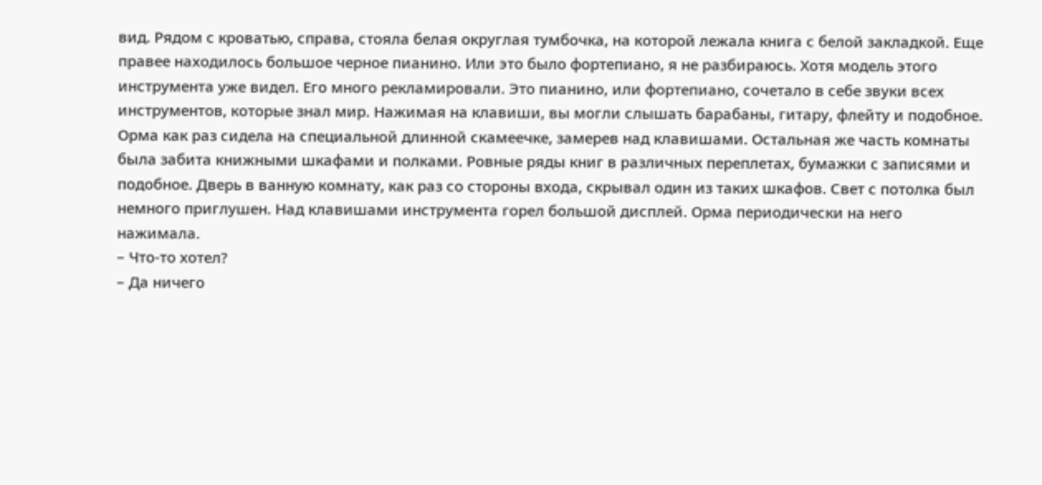вид. Рядом с кроватью, справа, стояла белая округлая тумбочка, на которой лежала книга с белой закладкой. Еще правее находилось большое черное пианино. Или это было фортепиано, я не разбираюсь. Хотя модель этого инструмента уже видел. Его много рекламировали. Это пианино, или фортепиано, сочетало в себе звуки всех инструментов, которые знал мир. Нажимая на клавиши, вы могли слышать барабаны, гитару, флейту и подобное. Орма как раз сидела на специальной длинной скамеечке, замерев над клавишами. Остальная же часть комнаты была забита книжными шкафами и полками. Ровные ряды книг в различных переплетах, бумажки с записями и подобное. Дверь в ванную комнату, как раз со стороны входа, скрывал один из таких шкафов. Свет с потолка был немного приглушен. Над клавишами инструмента горел большой дисплей. Орма периодически на него нажимала.
– Что-то хотел?
– Да ничего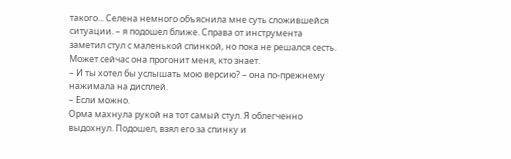такого... Селена немного объяснила мне суть сложившейся ситуации. – я подошел ближе. Справа от инструмента заметил стул с маленькой спинкой, но пока не решался сесть. Может сейчас она прогонит меня, кто знает.
– И ты хотел бы услышать мою версию? – она по-прежнему нажимала на дисплей.
– Если можно.
Орма махнула рукой на тот самый стул. Я облегченно выдохнул. Подошел, взял его за спинку и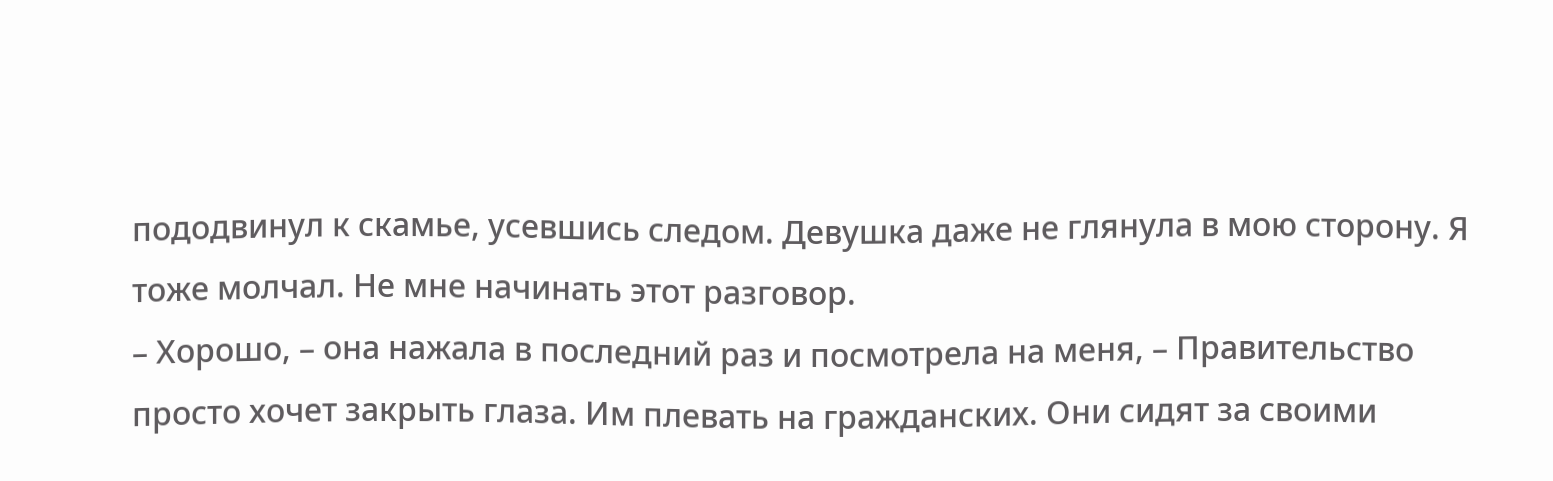пододвинул к скамье, усевшись следом. Девушка даже не глянула в мою сторону. Я тоже молчал. Не мне начинать этот разговор.
– Хорошо, – она нажала в последний раз и посмотрела на меня, – Правительство просто хочет закрыть глаза. Им плевать на гражданских. Они сидят за своими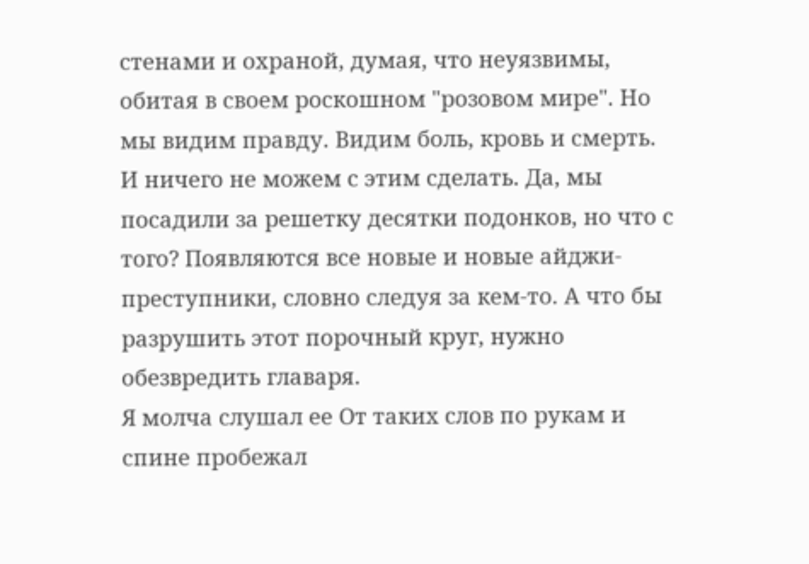стенами и охраной, думая, что неуязвимы, обитая в своем роскошном "розовом мире". Но мы видим правду. Видим боль, кровь и смерть. И ничего не можем с этим сделать. Да, мы посадили за решетку десятки подонков, но что с того? Появляются все новые и новые айджи-преступники, словно следуя за кем-то. А что бы разрушить этот порочный круг, нужно обезвредить главаря.
Я молча слушал ее От таких слов по рукам и спине пробежал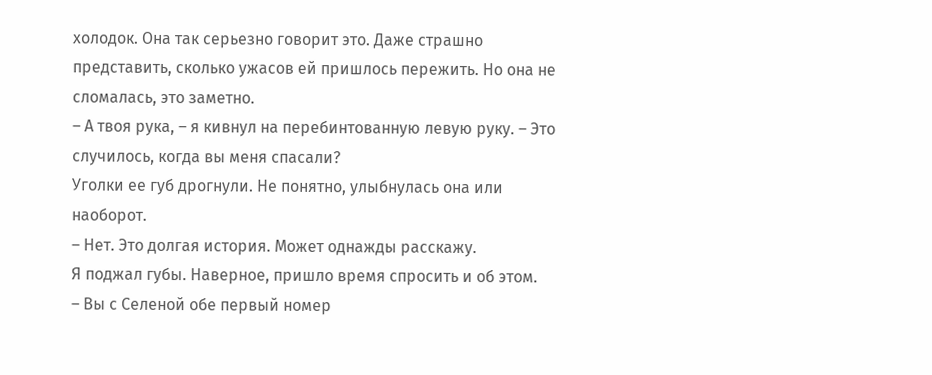холодок. Она так серьезно говорит это. Даже страшно представить, сколько ужасов ей пришлось пережить. Но она не сломалась, это заметно.
– А твоя рука, – я кивнул на перебинтованную левую руку. – Это случилось, когда вы меня спасали?
Уголки ее губ дрогнули. Не понятно, улыбнулась она или наоборот.
– Нет. Это долгая история. Может однажды расскажу.
Я поджал губы. Наверное, пришло время спросить и об этом.
– Вы с Селеной обе первый номер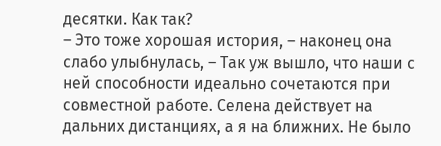десятки. Как так?
– Это тоже хорошая история, – наконец она слабо улыбнулась, – Так уж вышло, что наши с ней способности идеально сочетаются при совместной работе. Селена действует на дальних дистанциях, а я на ближних. Не было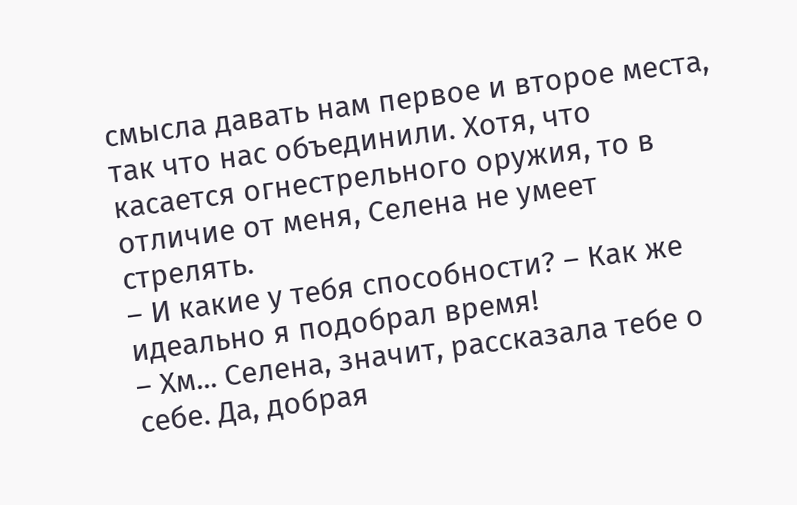смысла давать нам первое и второе места, так что нас объединили. Хотя, что касается огнестрельного оружия, то в отличие от меня, Селена не умеет стрелять.
– И какие у тебя способности? – Как же идеально я подобрал время!
– Хм... Селена, значит, рассказала тебе о себе. Да, добрая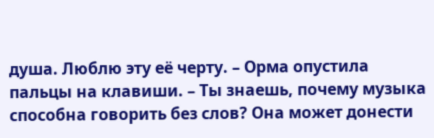душа. Люблю эту её черту. – Орма опустила пальцы на клавиши. – Ты знаешь, почему музыка способна говорить без слов? Она может донести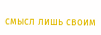смысл лишь своим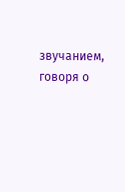звучанием, говоря о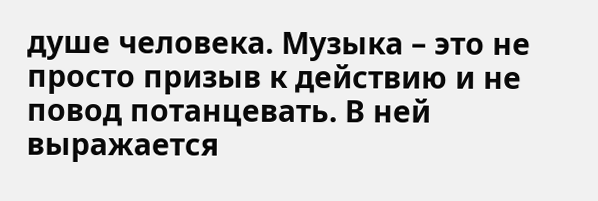душе человека. Музыка – это не просто призыв к действию и не повод потанцевать. В ней выражается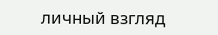личный взгляд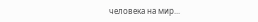человека на мир...